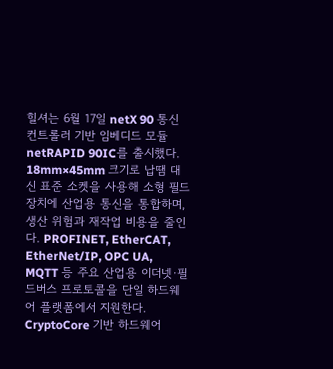힐셔는 6월 17일 netX 90 통신 컨트롤러 기반 임베디드 모듈 netRAPID 90IC를 출시했다. 18mm×45mm 크기로 납땜 대신 표준 소켓을 사용해 소형 필드 장치에 산업용 통신을 통합하며, 생산 위험과 재작업 비용을 줄인다. PROFINET, EtherCAT, EtherNet/IP, OPC UA, MQTT 등 주요 산업용 이더넷·필드버스 프로토콜을 단일 하드웨어 플랫폼에서 지원한다. CryptoCore 기반 하드웨어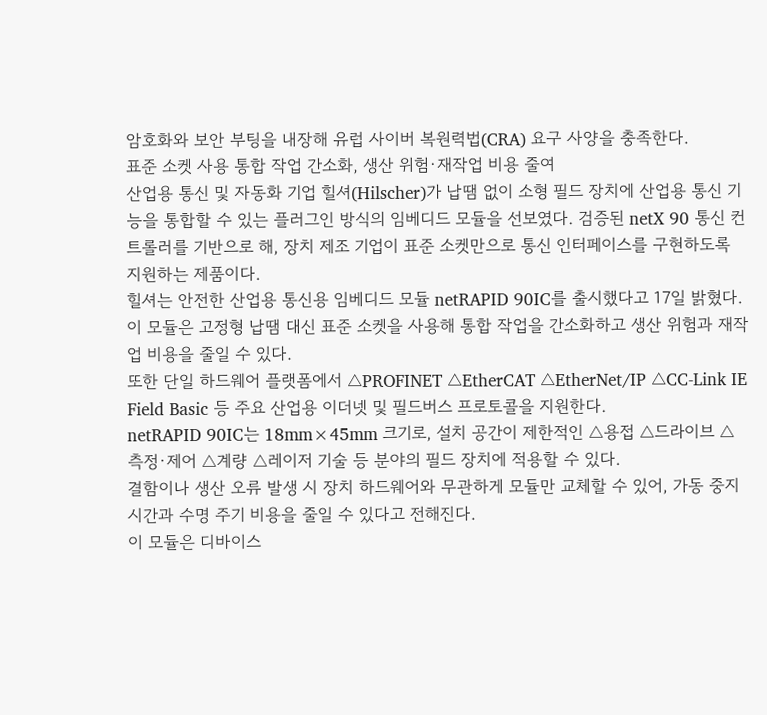암호화와 보안 부팅을 내장해 유럽 사이버 복원력법(CRA) 요구 사양을 충족한다.
표준 소켓 사용 통합 작업 간소화, 생산 위험·재작업 비용 줄여
산업용 통신 및 자동화 기업 힐셔(Hilscher)가 납땜 없이 소형 필드 장치에 산업용 통신 기능을 통합할 수 있는 플러그인 방식의 임베디드 모듈을 선보였다. 검증된 netX 90 통신 컨트롤러를 기반으로 해, 장치 제조 기업이 표준 소켓만으로 통신 인터페이스를 구현하도록 지원하는 제품이다.
힐셔는 안전한 산업용 통신용 임베디드 모듈 netRAPID 90IC를 출시했다고 17일 밝혔다.
이 모듈은 고정형 납땜 대신 표준 소켓을 사용해 통합 작업을 간소화하고 생산 위험과 재작업 비용을 줄일 수 있다.
또한 단일 하드웨어 플랫폼에서 △PROFINET △EtherCAT △EtherNet/IP △CC-Link IE Field Basic 등 주요 산업용 이더넷 및 필드버스 프로토콜을 지원한다.
netRAPID 90IC는 18mm×45mm 크기로, 설치 공간이 제한적인 △용접 △드라이브 △측정·제어 △계량 △레이저 기술 등 분야의 필드 장치에 적용할 수 있다.
결함이나 생산 오류 발생 시 장치 하드웨어와 무관하게 모듈만 교체할 수 있어, 가동 중지 시간과 수명 주기 비용을 줄일 수 있다고 전해진다.
이 모듈은 디바이스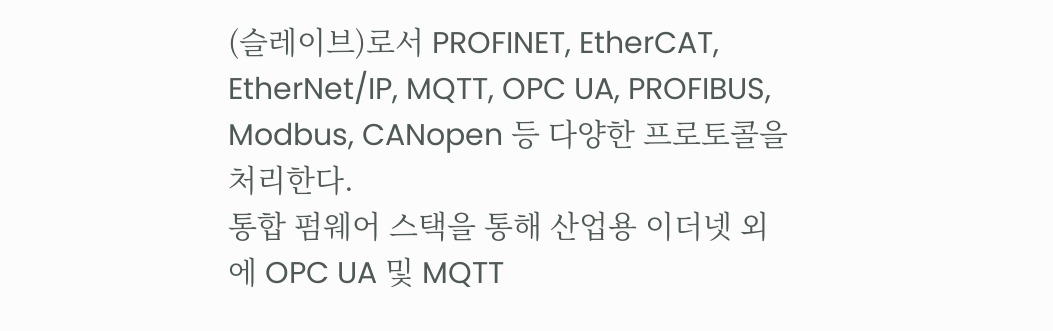(슬레이브)로서 PROFINET, EtherCAT, EtherNet/IP, MQTT, OPC UA, PROFIBUS, Modbus, CANopen 등 다양한 프로토콜을 처리한다.
통합 펌웨어 스택을 통해 산업용 이더넷 외에 OPC UA 및 MQTT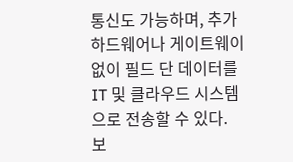통신도 가능하며, 추가 하드웨어나 게이트웨이 없이 필드 단 데이터를 IT 및 클라우드 시스템으로 전송할 수 있다.
보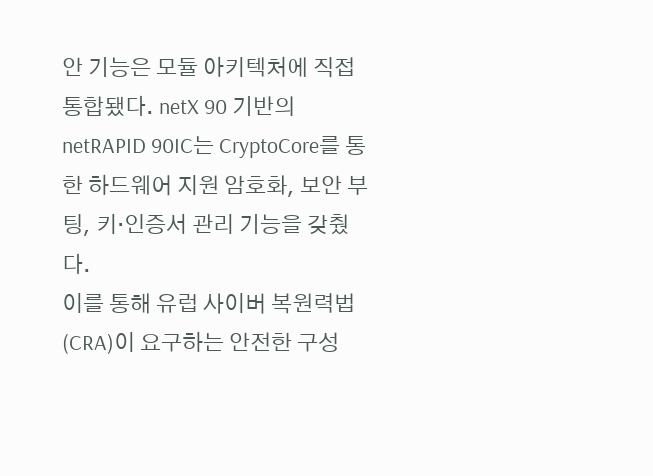안 기능은 모듈 아키텍처에 직접 통합됐다. netX 90 기반의 netRAPID 90IC는 CryptoCore를 통한 하드웨어 지원 암호화, 보안 부팅, 키·인증서 관리 기능을 갖췄다.
이를 통해 유럽 사이버 복원력법(CRA)이 요구하는 안전한 구성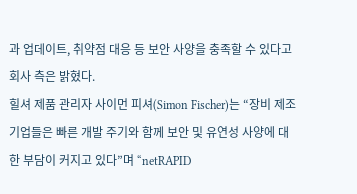과 업데이트, 취약점 대응 등 보안 사양을 충족할 수 있다고 회사 측은 밝혔다.
힐셔 제품 관리자 사이먼 피셔(Simon Fischer)는 “장비 제조 기업들은 빠른 개발 주기와 함께 보안 및 유연성 사양에 대한 부담이 커지고 있다”며 “netRAPID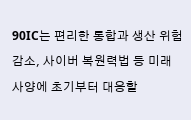90IC는 편리한 통합과 생산 위험 감소, 사이버 복원력법 등 미래 사양에 초기부터 대응할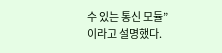수 있는 통신 모듈”이라고 설명했다.